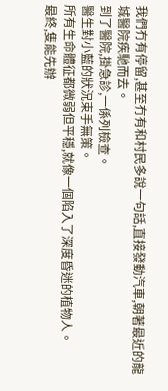我們冇有停留,甚至冇有和村民多說一句話,直接發動汽車,朝著最近的龍城醫院疾馳而去。
到了醫院,掛急診,一係列檢查。
醫生對小藍的狀況束手無策。
所有生命體征都微弱但平穩,就像一個陷入了深度昏迷的植物人。
最終,隻能先辦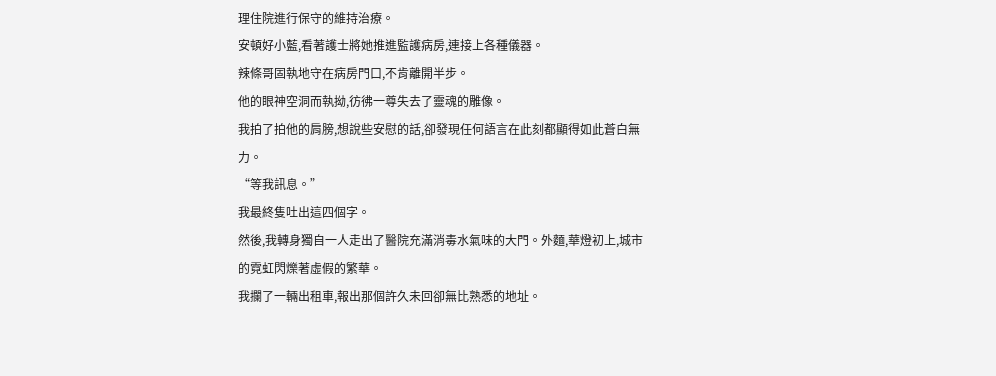理住院進行保守的維持治療。
安頓好小藍,看著護士將她推進監護病房,連接上各種儀器。
辣條哥固執地守在病房門口,不肯離開半步。
他的眼神空洞而執拗,彷彿一尊失去了靈魂的雕像。
我拍了拍他的肩膀,想說些安慰的話,卻發現任何語言在此刻都顯得如此蒼白無力。
“等我訊息。”
我最終隻吐出這四個字。
然後,我轉身獨自一人走出了醫院充滿消毒水氣味的大門。外麵,華燈初上,城市的霓虹閃爍著虛假的繁華。
我攔了一輛出租車,報出那個許久未回卻無比熟悉的地址。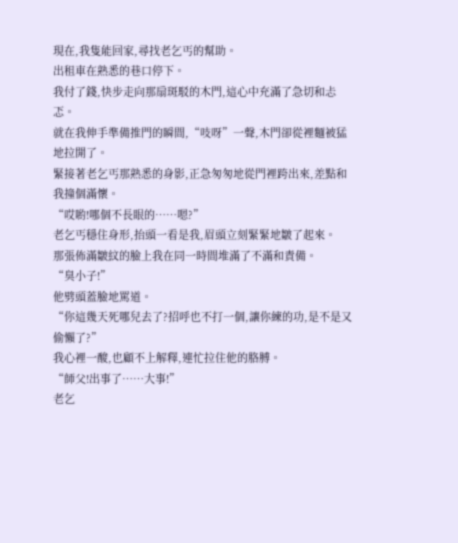現在,我隻能回家,尋找老乞丐的幫助。
出租車在熟悉的巷口停下。
我付了錢,快步走向那扇斑駁的木門,這心中充滿了急切和忐忑。
就在我伸手準備推門的瞬間,“吱呀”一聲,木門卻從裡麵被猛地拉開了。
緊接著老乞丐那熟悉的身影,正急匆匆地從門裡跨出來,差點和我撞個滿懷。
“哎喲!哪個不長眼的……嗯?”
老乞丐穩住身形,抬頭一看是我,眉頭立刻緊緊地皺了起來。
那張佈滿皺紋的臉上我在同一時間堆滿了不滿和責備。
“臭小子!”
他劈頭蓋臉地罵道。
“你這幾天死哪兒去了?招呼也不打一個,讓你練的功,是不是又偷懶了?”
我心裡一酸,也顧不上解釋,連忙拉住他的胳膊。
“師父!出事了……大事!”
老乞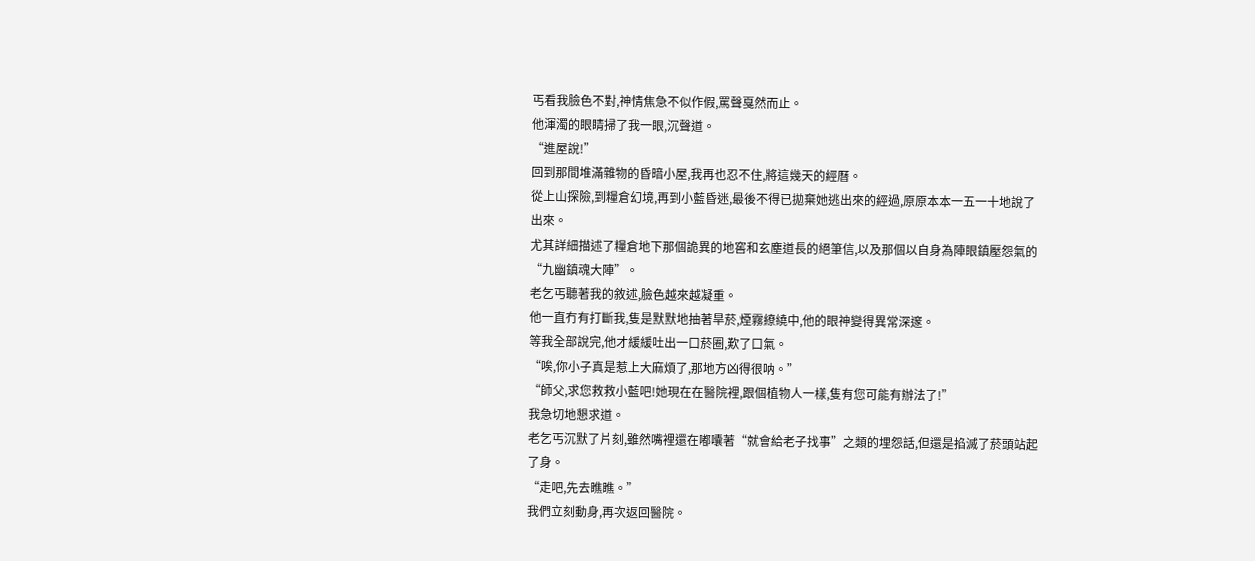丐看我臉色不對,神情焦急不似作假,罵聲戛然而止。
他渾濁的眼睛掃了我一眼,沉聲道。
“進屋說!”
回到那間堆滿雜物的昏暗小屋,我再也忍不住,將這幾天的經曆。
從上山探險,到糧倉幻境,再到小藍昏迷,最後不得已拋棄她逃出來的經過,原原本本一五一十地說了出來。
尤其詳細描述了糧倉地下那個詭異的地窖和玄塵道長的絕筆信,以及那個以自身為陣眼鎮壓怨氣的“九幽鎮魂大陣”。
老乞丐聽著我的敘述,臉色越來越凝重。
他一直冇有打斷我,隻是默默地抽著旱菸,煙霧繚繞中,他的眼神變得異常深邃。
等我全部說完,他才緩緩吐出一口菸圈,歎了口氣。
“唉,你小子真是惹上大麻煩了,那地方凶得很呐。”
“師父,求您救救小藍吧!她現在在醫院裡,跟個植物人一樣,隻有您可能有辦法了!”
我急切地懇求道。
老乞丐沉默了片刻,雖然嘴裡還在嘟囔著“就會給老子找事”之類的埋怨話,但還是掐滅了菸頭站起了身。
“走吧,先去瞧瞧。”
我們立刻動身,再次返回醫院。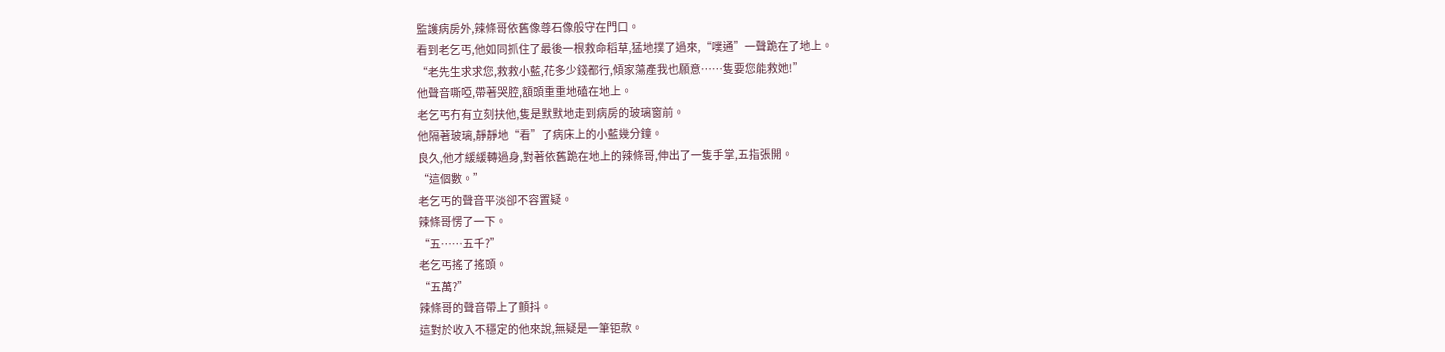監護病房外,辣條哥依舊像尊石像般守在門口。
看到老乞丐,他如同抓住了最後一根救命稻草,猛地撲了過來,“噗通”一聲跪在了地上。
“老先生求求您,救救小藍,花多少錢都行,傾家蕩產我也願意……隻要您能救她!”
他聲音嘶啞,帶著哭腔,額頭重重地磕在地上。
老乞丐冇有立刻扶他,隻是默默地走到病房的玻璃窗前。
他隔著玻璃,靜靜地“看”了病床上的小藍幾分鐘。
良久,他才緩緩轉過身,對著依舊跪在地上的辣條哥,伸出了一隻手掌,五指張開。
“這個數。”
老乞丐的聲音平淡卻不容置疑。
辣條哥愣了一下。
“五……五千?”
老乞丐搖了搖頭。
“五萬?”
辣條哥的聲音帶上了顫抖。
這對於收入不穩定的他來說,無疑是一筆钜款。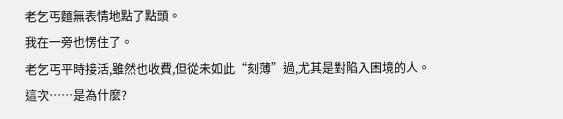老乞丐麵無表情地點了點頭。
我在一旁也愣住了。
老乞丐平時接活,雖然也收費,但從未如此“刻薄”過,尤其是對陷入困境的人。
這次……是為什麼?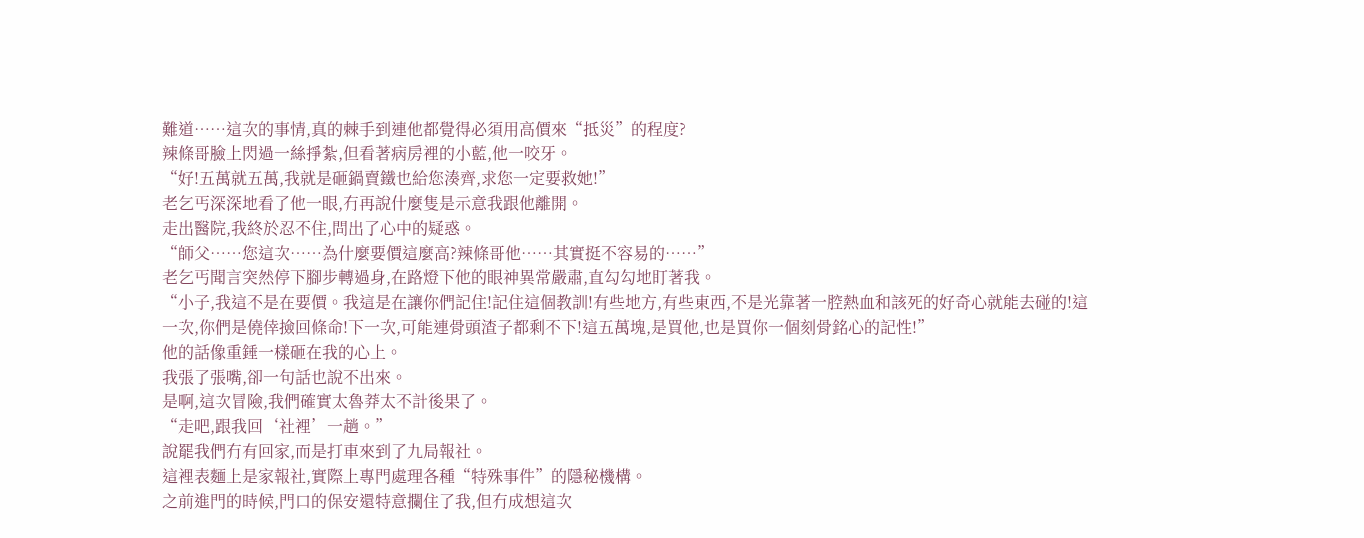難道……這次的事情,真的棘手到連他都覺得必須用高價來“抵災”的程度?
辣條哥臉上閃過一絲掙紮,但看著病房裡的小藍,他一咬牙。
“好!五萬就五萬,我就是砸鍋賣鐵也給您湊齊,求您一定要救她!”
老乞丐深深地看了他一眼,冇再說什麼隻是示意我跟他離開。
走出醫院,我終於忍不住,問出了心中的疑惑。
“師父……您這次……為什麼要價這麼高?辣條哥他……其實挺不容易的……”
老乞丐聞言突然停下腳步轉過身,在路燈下他的眼神異常嚴肅,直勾勾地盯著我。
“小子,我這不是在要價。我這是在讓你們記住!記住這個教訓!有些地方,有些東西,不是光靠著一腔熱血和該死的好奇心就能去碰的!這一次,你們是僥倖撿回條命!下一次,可能連骨頭渣子都剩不下!這五萬塊,是買他,也是買你一個刻骨銘心的記性!”
他的話像重錘一樣砸在我的心上。
我張了張嘴,卻一句話也說不出來。
是啊,這次冒險,我們確實太魯莽太不計後果了。
“走吧,跟我回‘社裡’一趟。”
說罷我們冇有回家,而是打車來到了九局報社。
這裡表麵上是家報社,實際上專門處理各種“特殊事件”的隱秘機構。
之前進門的時候,門口的保安還特意攔住了我,但冇成想這次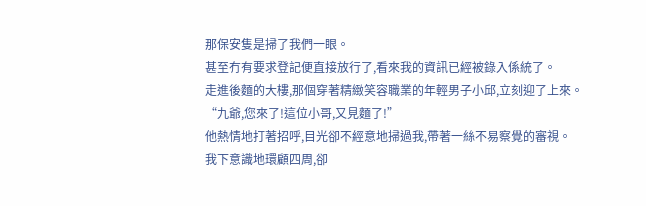那保安隻是掃了我們一眼。
甚至冇有要求登記便直接放行了,看來我的資訊已經被錄入係統了。
走進後麵的大樓,那個穿著精緻笑容職業的年輕男子小邱,立刻迎了上來。
“九爺,您來了!這位小哥,又見麵了!”
他熱情地打著招呼,目光卻不經意地掃過我,帶著一絲不易察覺的審視。
我下意識地環顧四周,卻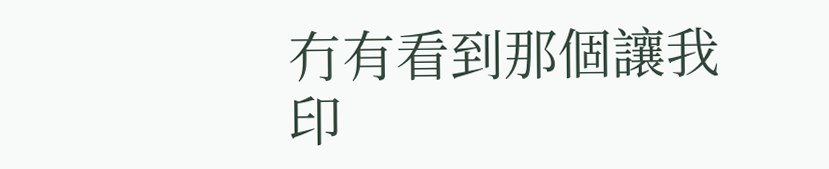冇有看到那個讓我印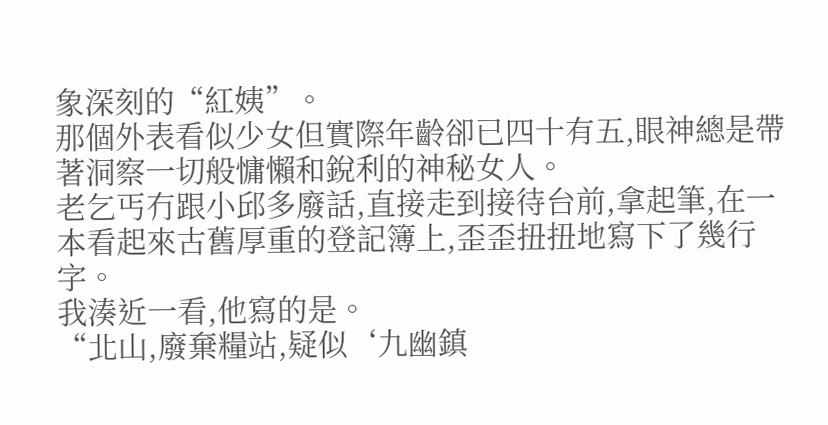象深刻的“紅姨”。
那個外表看似少女但實際年齡卻已四十有五,眼神總是帶著洞察一切般慵懶和銳利的神秘女人。
老乞丐冇跟小邱多廢話,直接走到接待台前,拿起筆,在一本看起來古舊厚重的登記簿上,歪歪扭扭地寫下了幾行字。
我湊近一看,他寫的是。
“北山,廢棄糧站,疑似‘九幽鎮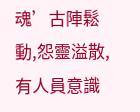魂’古陣鬆動,怨靈溢散,有人員意識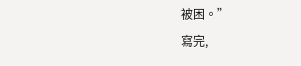被困。”
寫完,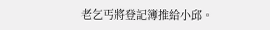老乞丐將登記簿推給小邱。